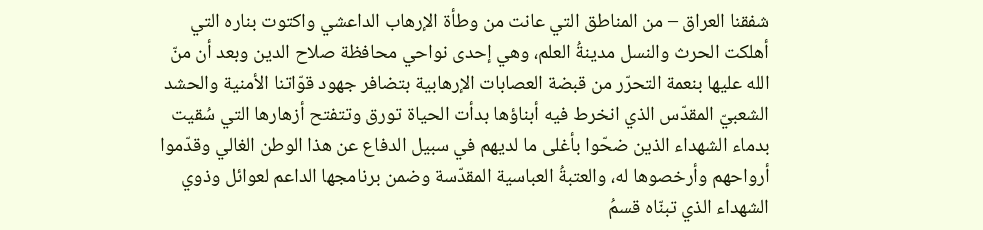شفقنا العراق – من المناطق التي عانت من وطأة الإرهاب الداعشي واكتوت بناره التي أهلكت الحرث والنسل مدينةُ العلم، وهي إحدى نواحي محافظة صلاح الدين وبعد أن منّ الله عليها بنعمة التحرّر من قبضة العصابات الإرهابية بتضافر جهود قوّاتنا الأمنية والحشد الشعبيّ المقدّس الذي انخرط فيه أبناؤها بدأت الحياة تورق وتتفتح أزهارها التي سُقيت بدماء الشهداء الذين ضحّوا بأغلى ما لديهم في سبيل الدفاع عن هذا الوطن الغالي وقدّموا أرواحهم وأرخصوها له، والعتبةُ العباسية المقدّسة وضمن برنامجها الداعم لعوائل وذوي الشهداء الذي تبنّاه قسمُ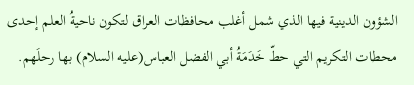الشؤون الدينية فيها الذي شمل أغلب محافظات العراق لتكون ناحيةُ العلم إحدى محطات التكريم التي حطّ خَدَمَةُ أبي الفضل العباس(عليه السلام) بها رحلَهم.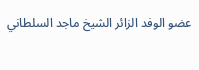عضو الوفد الزائر الشيخ ماجد السلطاني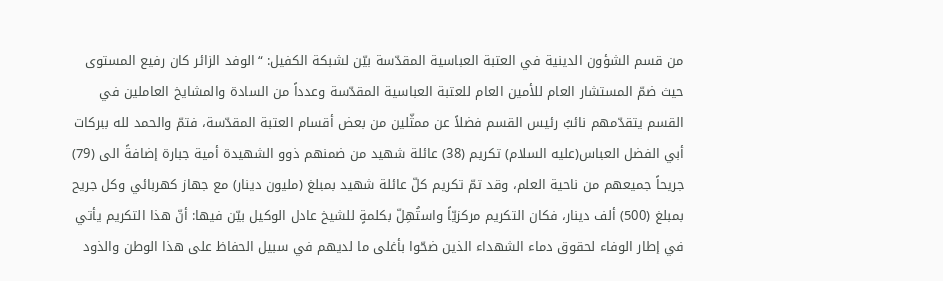من قسم الشؤون الدينية في العتبة العباسية المقدّسة بيّن لشبكة الكفيل: “الوفد الزائر كان رفيع المستوى حيث ضمّ المستشار العام للأمين العام للعتبة العباسية المقدّسة وعدداً من السادة والمشايخ العاملين في القسم يتقدّمهم نائبُ رئيس القسم فضلاً عن ممثّلين من بعض أقسام العتبة المقدّسة، فتمّ والحمد لله ببركات أبي الفضل العباس(عليه السلام) تكريم (38) عائلة شهيد من ضمنهم ذوو الشهيدة أمية جبارة إضافةً الى (79) جريحاً جميعهم من ناحية العلم، وقد تمّ تكريم كلّ عائلة شهيد بمبلغ (مليون دينار) مع جهاز كهربائي وكل جريح بمبلغ (500) ألف دينار، فكان التكريم مركزيّاً واستُهِلّ بكلمةٍ للشيخ عادل الوكيل بيّن فيها: أنّ هذا التكريم يأتي في إطار الوفاء لحقوق دماء الشهداء الذين ضحّوا بأغلى ما لديهم في سبيل الحفاظ على هذا الوطن والذود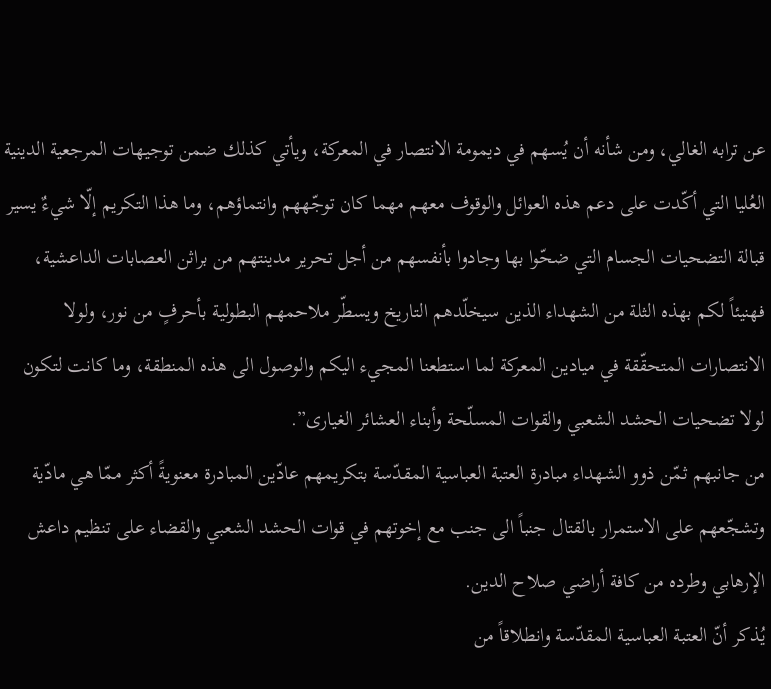عن ترابه الغالي، ومن شأنه أن يُسهم في ديمومة الانتصار في المعركة، ويأتي كذلك ضمن توجيهات المرجعية الدينية العُليا التي أكّدت على دعم هذه العوائل والوقوف معهم مهما كان توجّههم وانتماؤهم، وما هذا التكريم إلّا شيءٌ يسير قبالة التضحيات الجسام التي ضحّوا بها وجادوا بأنفسهم من أجل تحرير مدينتهم من براثن العصابات الداعشية، فهنيئاً لكم بهذه الثلة من الشهداء الذين سيخلّدهم التاريخ ويسطّر ملاحمهم البطولية بأحرفٍ من نور، ولولا الانتصارات المتحقّقة في ميادين المعركة لما استطعنا المجيء اليكم والوصول الى هذه المنطقة، وما كانت لتكون لولا تضحيات الحشد الشعبي والقوات المسلّحة وأبناء العشائر الغيارى”.
من جانبهم ثمّن ذوو الشهداء مبادرة العتبة العباسية المقدّسة بتكريمهم عادّين المبادرة معنويةً أكثر ممّا هي مادّية وتشجّعهم على الاستمرار بالقتال جنباً الى جنب مع إخوتهم في قوات الحشد الشعبي والقضاء على تنظيم داعش الإرهابي وطرده من كافة أراضي صلاح الدين.
يُذكر أنّ العتبة العباسية المقدّسة وانطلاقاً من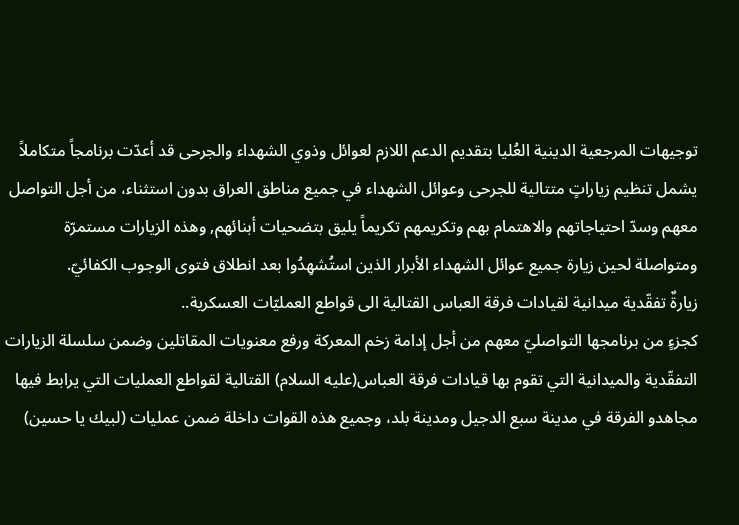توجيهات المرجعية الدينية العُليا بتقديم الدعم اللازم لعوائل وذوي الشهداء والجرحى قد أعدّت برنامجاً متكاملاً يشمل تنظيم زياراتٍ متتالية للجرحى وعوائل الشهداء في جميع مناطق العراق بدون استثناء، من أجل التواصل معهم وسدّ احتياجاتهم والاهتمام بهم وتكريمهم تكريماً يليق بتضحيات أبنائهم, وهذه الزيارات مستمرّة ومتواصلة لحين زيارة جميع عوائل الشهداء الأبرار الذين استُشهِدُوا بعد انطلاق فتوى الوجوب الكفائيّ.
زيارةٌ تفقّدية ميدانية لقيادات فرقة العباس القتالية الى قواطع العمليّات العسكرية..
كجزءٍ من برنامجها التواصليّ معهم من أجل إدامة زخم المعركة ورفع معنويات المقاتلين وضمن سلسلة الزيارات التفقّدية والميدانية التي تقوم بها قيادات فرقة العباس(عليه السلام) القتالية لقواطع العمليات التي يرابط فيها مجاهدو الفرقة في مدينة سبع الدجيل ومدينة بلد، وجميع هذه القوات داخلة ضمن عمليات (لبيك يا حسين)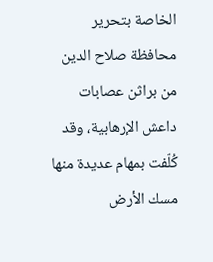الخاصة بتحرير محافظة صلاح الدين من براثن عصابات داعش الإرهابية، وقد كُلّفت بمهام عديدة منها مسك الأرض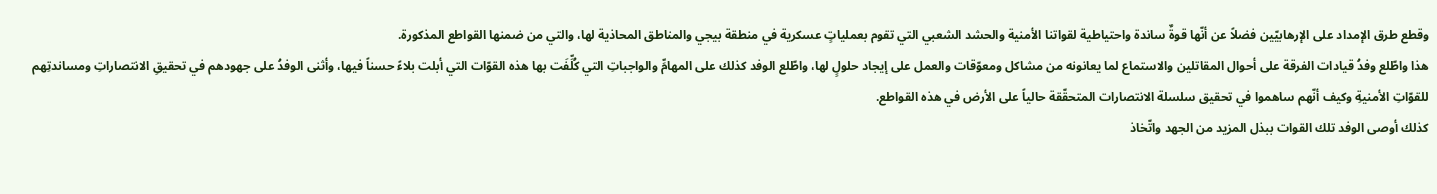وقطع طرق الإمداد على الإرهابيّين فضلاً عن أنّها قوةٌ ساندة واحتياطية لقواتنا الأمنية والحشد الشعبي التي تقوم بعملياتٍ عسكرية في منطقة بيجي والمناطق المحاذية لها، والتي من ضمنها القواطع المذكورة.
هذا واطّلع وفدُ قيادات الفرقة على أحوال المقاتلين والاستماع لما يعانونه من مشاكل ومعوّقات والعمل على إيجاد حلولٍ لها، واطّلع الوفد كذلك على المهامِّ والواجباتِ التي كُلِّفَت بها هذه القوّات التي أبلت بلاءً حسناً فيها، وأثنى الوفدُ على جهودهم في تحقيقِ الانتصاراتِ ومساندتِهم للقوّاتِ الأمنيةِ وكيف أنّهم ساهموا في تحقيق سلسلة الانتصارات المتحقّقة حالياً على الأرض في هذه القواطع.
كذلك أوصى الوفد تلك القوات ببذل المزيد من الجهد واتّخاذ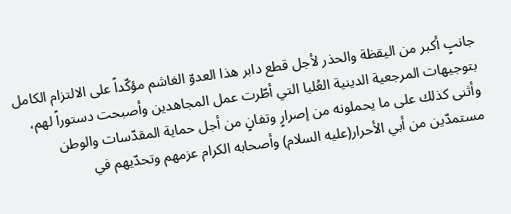جانبٍ أكبر من اليقظة والحذر لأجل قطع دابر هذا العدوّ الغاشم مؤكّداً على الالتزام الكامل بتوجيهات المرجعية الدينية العُليا التي أطّرت عمل المجاهدين وأصبحت دستوراً لهم، وأثنى كذلك على ما يحملونه من إصرارٍ وتفانٍ من أجل حماية المقدّسات والوطن مستمدّين من أبي الأحرار(عليه السلام) وأصحابه الكرام عزمهم وتحدّيهم في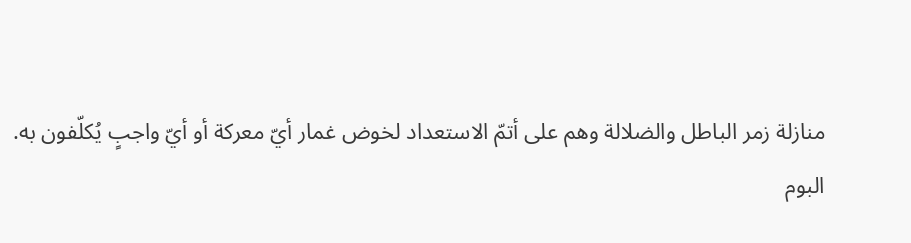منازلة زمر الباطل والضلالة وهم على أتمّ الاستعداد لخوض غمار أيّ معركة أو أيّ واجبٍ يُكلّفون به.
البوم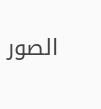الصور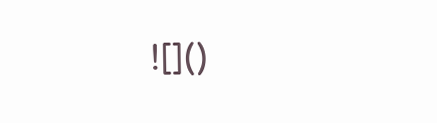![]()